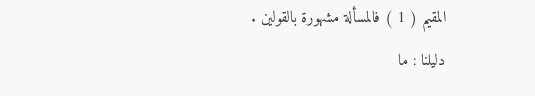المقيم ( 1 ) فالمسألة مشهورة بالقولين .
دليلنا : ما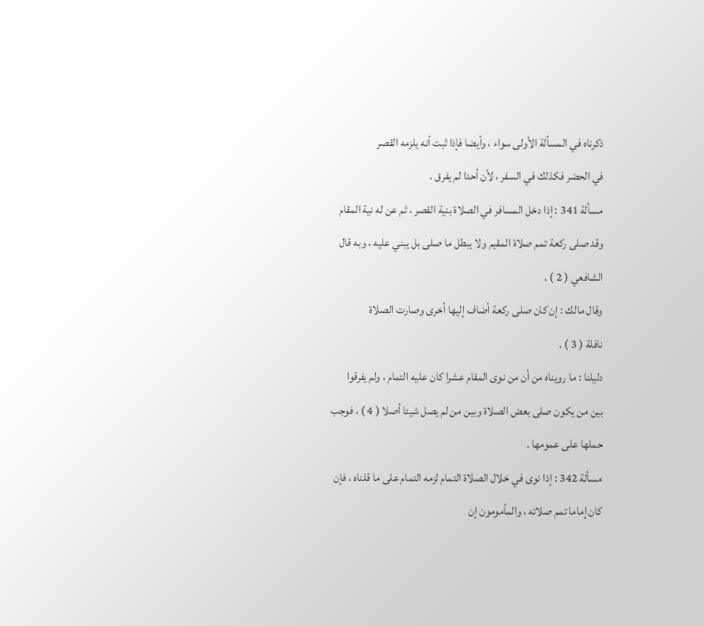ذكرناه في المسألة الأولى سواء ، وأيضا فإذا ثبت أنه يلزمه القصر
في الحضر فكذلك في السفر ، لأن أحدا لم يفرق .
مسألة 341 : إذا دخل المسافر في الصلاة بنية القصر ، ثم عن له نية المقام
وقد صلى ركعة تمم صلاة المقيم ولا يبطل ما صلى بل يبني عليه ، وبه قال
الشافعي ( 2 ) .
وقال مالك : إن كان صلى ركعة أضاف إليها أخرى وصارت الصلاة
نافلة ( 3 ) .
دليلنا : ما رويناه من أن من نوى المقام عشرا كان عليه التمام ، ولم يفرقوا
بين من يكون صلى بعض الصلاة وبين من لم يصل شيئا أصلا ( 4 ) ، فوجب
حملها على عمومها .
مسألة 342 : إذا نوى في خلال الصلاة التمام لزمه التمام على ما قلناه ، فإن
كان إماما تمم صلاته ، والمأمومون إن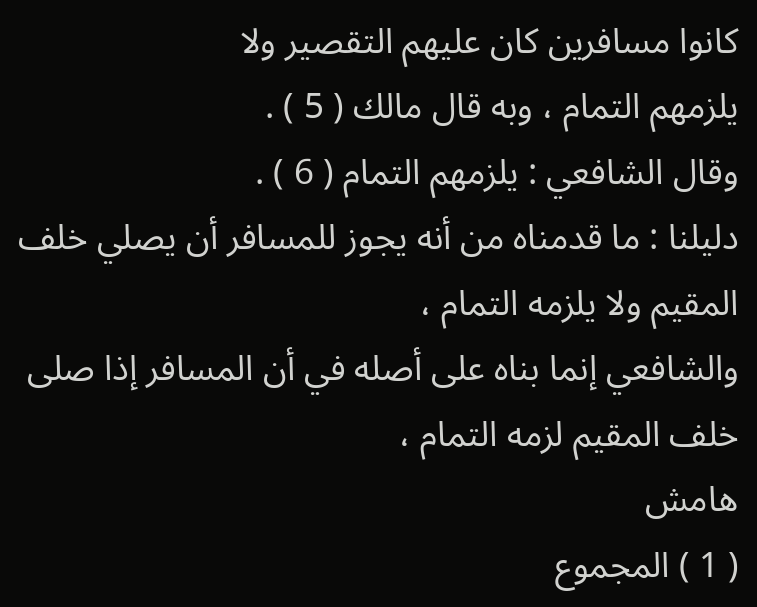كانوا مسافرين كان عليهم التقصير ولا
يلزمهم التمام ، وبه قال مالك ( 5 ) .
وقال الشافعي : يلزمهم التمام ( 6 ) .
دليلنا : ما قدمناه من أنه يجوز للمسافر أن يصلي خلف المقيم ولا يلزمه التمام ،
والشافعي إنما بناه على أصله في أن المسافر إذا صلى خلف المقيم لزمه التمام ،
هامش
( 1 ) المجموع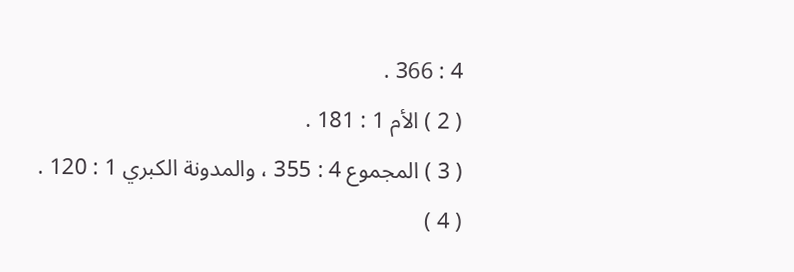4 : 366 .
( 2 ) الأم 1 : 181 .
( 3 ) المجموع 4 : 355 ، والمدونة الكبري 1 : 120 .
( 4 )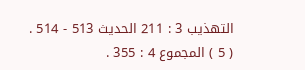التهذيب 3 : 211 الحديث 513 - 514 .
( 5 ) المجموع 4 : 355 .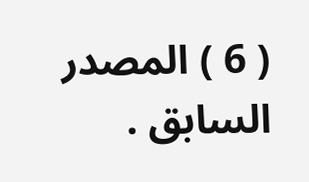( 6 ) المصدر السابق .